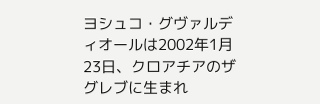ヨシュコ・グヴァルディオールは2002年1月23日、クロアチアのザグレブに生まれ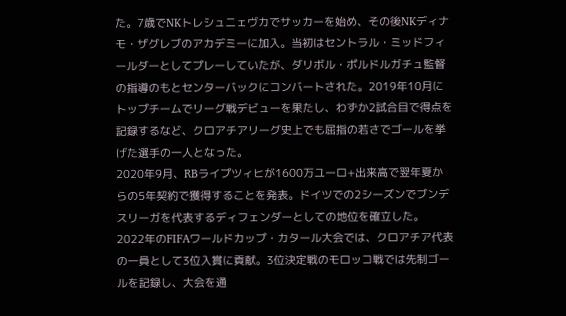た。7歳でNKトレシュニェヴカでサッカーを始め、その後NKディナモ・ザグレブのアカデミーに加入。当初はセントラル・ミッドフィールダーとしてプレーしていたが、ダリボル・ポルドルガチュ監督の指導のもとセンターバックにコンバートされた。2019年10月にトップチームでリーグ戦デビューを果たし、わずか2試合目で得点を記録するなど、クロアチアリーグ史上でも屈指の若さでゴールを挙げた選手の一人となった。
2020年9月、RBライプツィヒが1600万ユーロ+出来高で翌年夏からの5年契約で獲得することを発表。ドイツでの2シーズンでブンデスリーガを代表するディフェンダーとしての地位を確立した。
2022年のFIFAワールドカップ・カタール大会では、クロアチア代表の一員として3位入賞に貢献。3位決定戦のモロッコ戦では先制ゴールを記録し、大会を通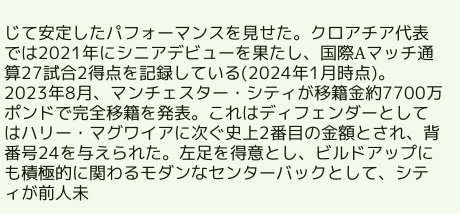じて安定したパフォーマンスを見せた。クロアチア代表では2021年にシニアデビューを果たし、国際Aマッチ通算27試合2得点を記録している(2024年1月時点)。
2023年8月、マンチェスター・シティが移籍金約7700万ポンドで完全移籍を発表。これはディフェンダーとしてはハリー・マグワイアに次ぐ史上2番目の金額とされ、背番号24を与えられた。左足を得意とし、ビルドアップにも積極的に関わるモダンなセンターバックとして、シティが前人未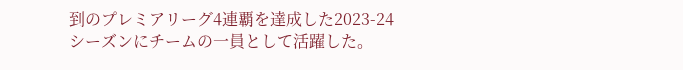到のプレミアリーグ4連覇を達成した2023-24シーズンにチームの一員として活躍した。